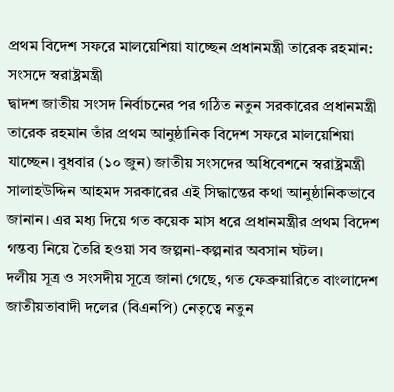প্রথম বিদেশ সফরে মালয়েশিয়া যাচ্ছেন প্রধানমন্ত্রী তারেক রহমান: সংসদে স্বরাষ্ট্রমন্ত্রী
দ্বাদশ জাতীয় সংসদ নির্বাচনের পর গঠিত নতুন সরকারের প্রধানমন্ত্রী তারেক রহমান তাঁর প্রথম আনুষ্ঠানিক বিদেশ সফরে মালয়েশিয়া যাচ্ছেন। বুধবার (১০ জুন) জাতীয় সংসদের অধিবেশনে স্বরাষ্ট্রমন্ত্রী সালাহউদ্দিন আহমদ সরকারের এই সিদ্ধান্তের কথা আনুষ্ঠানিকভাবে জানান। এর মধ্য দিয়ে গত কয়েক মাস ধরে প্রধানমন্ত্রীর প্রথম বিদেশ গন্তব্য নিয়ে তৈরি হওয়া সব জল্পনা-কল্পনার অবসান ঘটল।
দলীয় সূত্র ও সংসদীয় সূত্রে জানা গেছে, গত ফেব্রুয়ারিতে বাংলাদেশ জাতীয়তাবাদী দলের (বিএনপি) নেতৃত্বে নতুন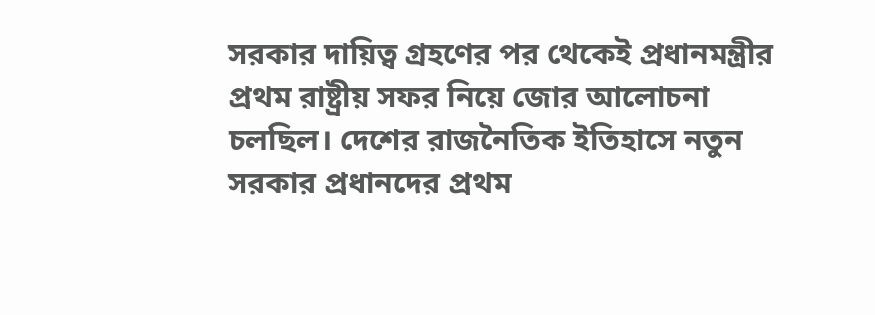সরকার দায়িত্ব গ্রহণের পর থেকেই প্রধানমন্ত্রীর প্রথম রাষ্ট্রীয় সফর নিয়ে জোর আলোচনা চলছিল। দেশের রাজনৈতিক ইতিহাসে নতুন সরকার প্রধানদের প্রথম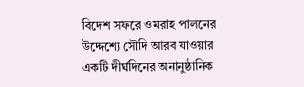বিদেশ সফরে ওমরাহ পালনের উদ্দেশ্যে সৌদি আরব যাওয়ার একটি দীর্ঘদিনের অনানুষ্ঠানিক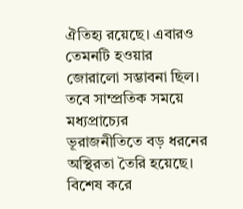ঐতিহ্য রয়েছে। এবারও তেমনটি হওয়ার জোরালো সম্ভাবনা ছিল।
তবে সাম্প্রতিক সময়ে মধ্যপ্রাচ্যের ভূরাজনীতিতে বড় ধরনের অস্থিরতা তৈরি হয়েছে। বিশেষ করে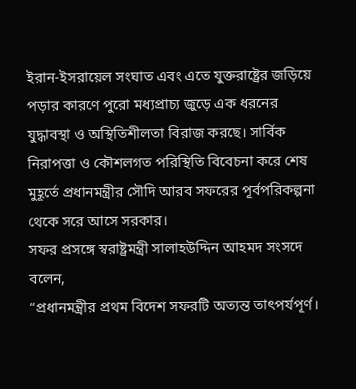ইরান-ইসরায়েল সংঘাত এবং এতে যুক্তরাষ্ট্রের জড়িয়ে পড়ার কারণে পুরো মধ্যপ্রাচ্য জুড়ে এক ধরনের যুদ্ধাবস্থা ও অস্থিতিশীলতা বিরাজ করছে। সার্বিক নিরাপত্তা ও কৌশলগত পরিস্থিতি বিবেচনা করে শেষ মুহূর্তে প্রধানমন্ত্রীর সৌদি আরব সফরের পূর্বপরিকল্পনা থেকে সরে আসে সরকার।
সফর প্রসঙ্গে স্বরাষ্ট্রমন্ত্রী সালাহউদ্দিন আহমদ সংসদে বলেন,
“প্রধানমন্ত্রীর প্রথম বিদেশ সফরটি অত্যন্ত তাৎপর্যপূর্ণ।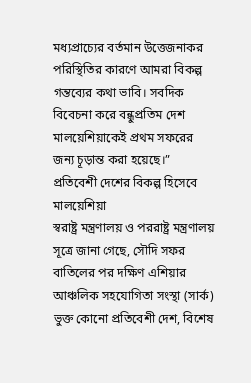মধ্যপ্রাচ্যের বর্তমান উত্তেজনাকর পরিস্থিতির কারণে আমরা বিকল্প গন্তব্যের কথা ভাবি। সবদিক বিবেচনা করে বন্ধুপ্রতিম দেশ মালয়েশিয়াকেই প্রথম সফরের জন্য চূড়ান্ত করা হয়েছে।”
প্রতিবেশী দেশের বিকল্প হিসেবে মালয়েশিয়া
স্বরাষ্ট্র মন্ত্রণালয় ও পররাষ্ট্র মন্ত্রণালয় সূত্রে জানা গেছে, সৌদি সফর বাতিলের পর দক্ষিণ এশিয়ার আঞ্চলিক সহযোগিতা সংস্থা (সার্ক) ভুক্ত কোনো প্রতিবেশী দেশ, বিশেষ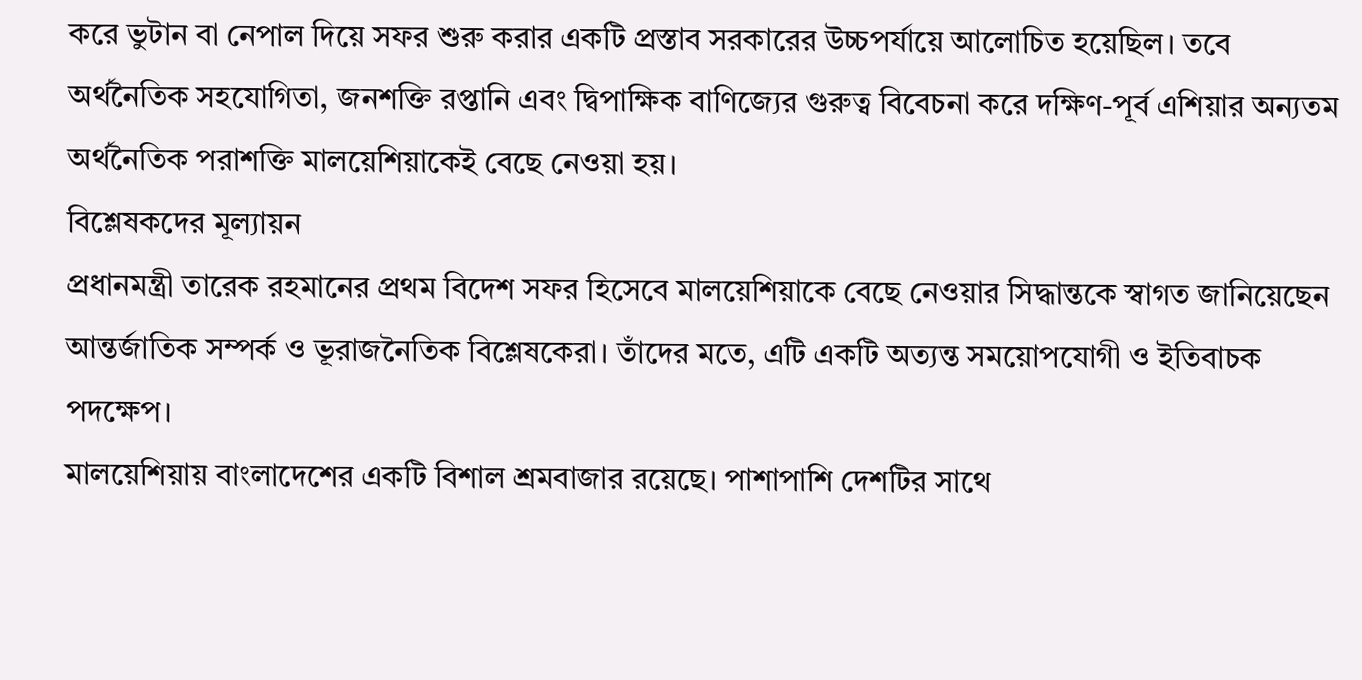করে ভুটান বা নেপাল দিয়ে সফর শুরু করার একটি প্রস্তাব সরকারের উচ্চপর্যায়ে আলোচিত হয়েছিল। তবে অর্থনৈতিক সহযোগিতা, জনশক্তি রপ্তানি এবং দ্বিপাক্ষিক বাণিজ্যের গুরুত্ব বিবেচনা করে দক্ষিণ-পূর্ব এশিয়ার অন্যতম অর্থনৈতিক পরাশক্তি মালয়েশিয়াকেই বেছে নেওয়া হয়।
বিশ্লেষকদের মূল্যায়ন
প্রধানমন্ত্রী তারেক রহমানের প্রথম বিদেশ সফর হিসেবে মালয়েশিয়াকে বেছে নেওয়ার সিদ্ধান্তকে স্বাগত জানিয়েছেন আন্তর্জাতিক সম্পর্ক ও ভূরাজনৈতিক বিশ্লেষকেরা। তাঁদের মতে, এটি একটি অত্যন্ত সময়োপযোগী ও ইতিবাচক পদক্ষেপ।
মালয়েশিয়ায় বাংলাদেশের একটি বিশাল শ্রমবাজার রয়েছে। পাশাপাশি দেশটির সাথে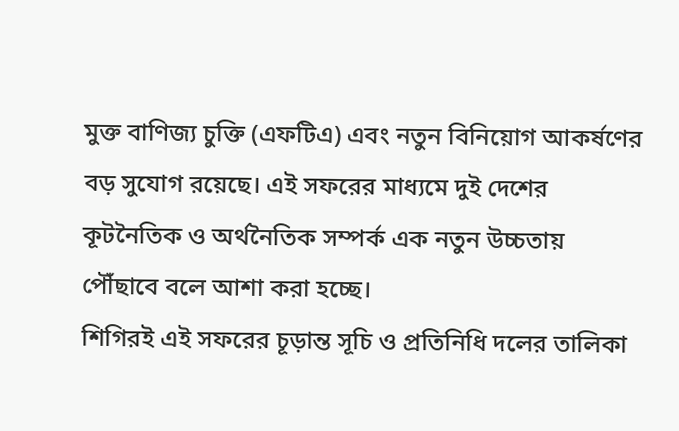মুক্ত বাণিজ্য চুক্তি (এফটিএ) এবং নতুন বিনিয়োগ আকর্ষণের বড় সুযোগ রয়েছে। এই সফরের মাধ্যমে দুই দেশের কূটনৈতিক ও অর্থনৈতিক সম্পর্ক এক নতুন উচ্চতায় পৌঁছাবে বলে আশা করা হচ্ছে।
শিগিরই এই সফরের চূড়ান্ত সূচি ও প্রতিনিধি দলের তালিকা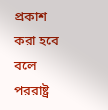প্রকাশ করা হবে বলে পররাষ্ট্র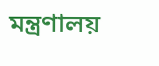মন্ত্রণালয়